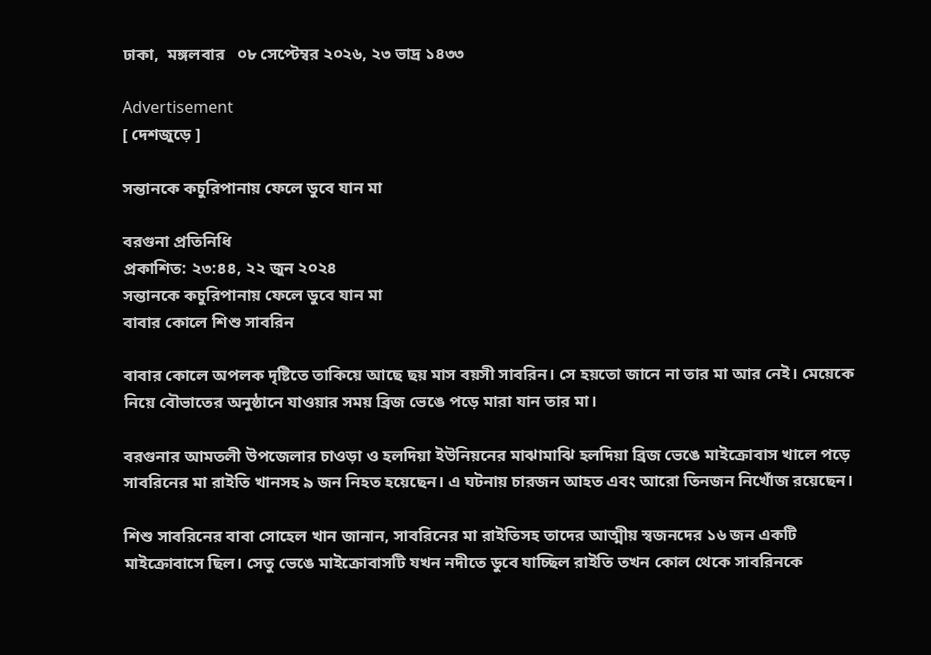ঢাকা,  মঙ্গলবার   ০৮ সেপ্টেম্বর ২০২৬, ২৩ ভাদ্র ১৪৩৩

Advertisement
[ দেশজুড়ে ]

সন্তানকে কচুরিপানায় ফেলে ডুবে যান মা

বরগুনা প্রতিনিধি
প্রকাশিত: ২৩:৪৪, ২২ জুন ২০২৪
সন্তানকে কচুরিপানায় ফেলে ডুবে যান মা
বাবার কোলে শিশু সাবরিন

বাবার কোলে অপলক দৃষ্টিতে তাকিয়ে আছে ছয় মাস বয়সী সাবরিন। সে হয়তো জানে না তার মা আর নেই। মেয়েকে নিয়ে বৌভাতের অনুষ্ঠানে যাওয়ার সময় ব্রিজ ভেঙে পড়ে মারা যান তার মা।

বরগুনার আমতলী উপজেলার চাওড়া ও হলদিয়া ইউনিয়নের মাঝামাঝি হলদিয়া ব্রিজ ভেঙে মাইক্রোবাস খালে পড়ে সাবরিনের মা রাইতি খানসহ ৯ জন নিহত হয়েছেন। এ ঘটনায় চারজন আহত এবং আরো তিনজন নিখোঁজ রয়েছেন।

শিশু সাবরিনের বাবা সোহেল খান জানান, সাবরিনের মা রাইতিসহ তাদের আত্মীয় স্বজনদের ১৬ জন একটি মাইক্রোবাসে ছিল। সেতু ভেঙে মাইক্রোবাসটি যখন নদীতে ডুবে যাচ্ছিল রাইতি তখন কোল থেকে সাবরিনকে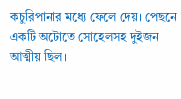কচুরিপানার মধ্যে ফেলে দেয়। পেছনে একটি অটোতে সোহেলসহ দুইজন আত্মীয় ছিল।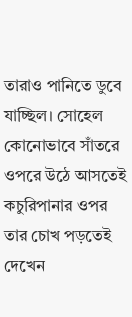তারাও পানিতে ডুবে যাচ্ছিল। সোহেল কোনোভাবে সাঁতরে ওপরে উঠে আসতেই কচুরিপানার ওপর তার চোখ পড়তেই দেখেন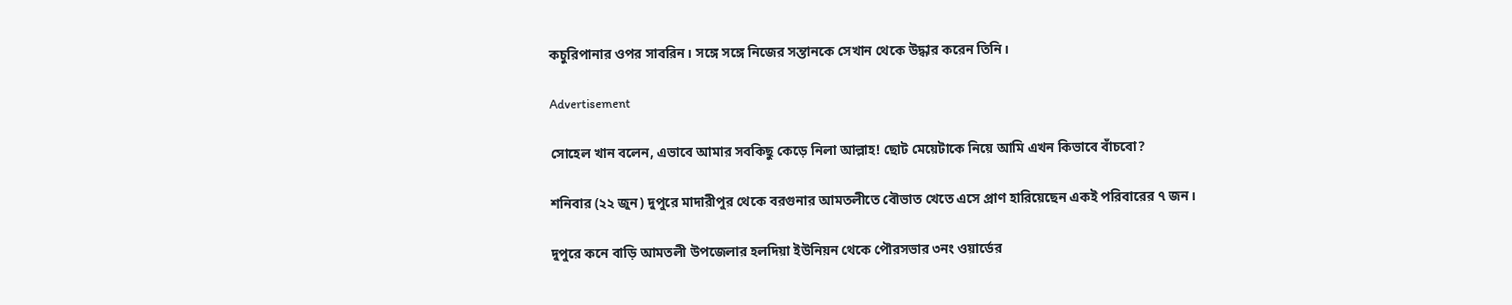কচুরিপানার ওপর সাবরিন। সঙ্গে সঙ্গে নিজের সন্তানকে সেখান থেকে উদ্ধার করেন তিনি।

Advertisement

সোহেল খান বলেন, এভাবে আমার সবকিছু কেড়ে নিলা আল্লাহ! ছোট মেয়েটাকে নিয়ে আমি এখন কিভাবে বাঁচবো?

শনিবার (২২ জুন) দুপুরে মাদারীপুর থেকে বরগুনার আমতলীতে বৌভাত খেতে এসে প্রাণ হারিয়েছেন একই পরিবারের ৭ জন।

দুপুরে কনে বাড়ি আমতলী উপজেলার হলদিয়া ইউনিয়ন থেকে পৌরসভার ৩নং ওয়ার্ডের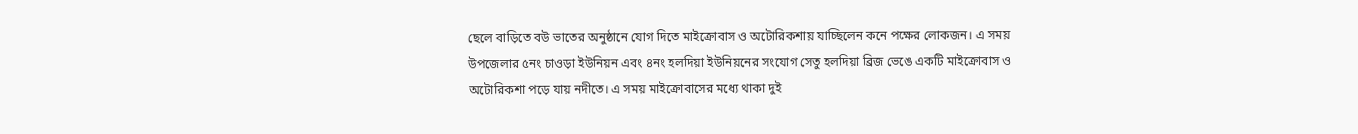ছেলে বাড়িতে বউ ভাতের অনুষ্ঠানে যোগ দিতে মাইক্রোবাস ও অটোরিকশায় যাচ্ছিলেন কনে পক্ষের লোকজন। এ সময় উপজেলার ৫নং চাওড়া ইউনিয়ন এবং ৪নং হলদিয়া ইউনিয়নের সংযোগ সেতু হলদিয়া ব্রিজ ভেঙে একটি মাইক্রোবাস ও অটোরিকশা পড়ে যায় নদীতে। এ সময় মাইক্রোবাসের মধ্যে থাকা দুই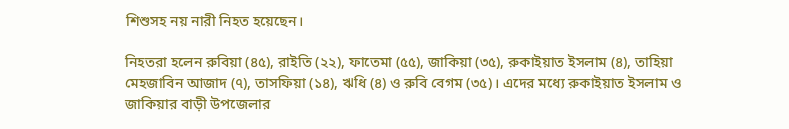শিশুসহ নয় নারী নিহত হয়েছেন।

নিহতরা হলেন রুবিয়া (৪৫), রাইতি (২২), ফাতেমা (৫৫), জাকিয়া (৩৫), রুকাইয়াত ইসলাম (৪), তাহিয়া মেহজাবিন আজাদ (৭), তাসফিয়া (১৪), ঋধি (৪) ও রুবি বেগম (৩৫)। এদের মধ্যে রুকাইয়াত ইসলাম ও জাকিয়ার বাড়ী উপজেলার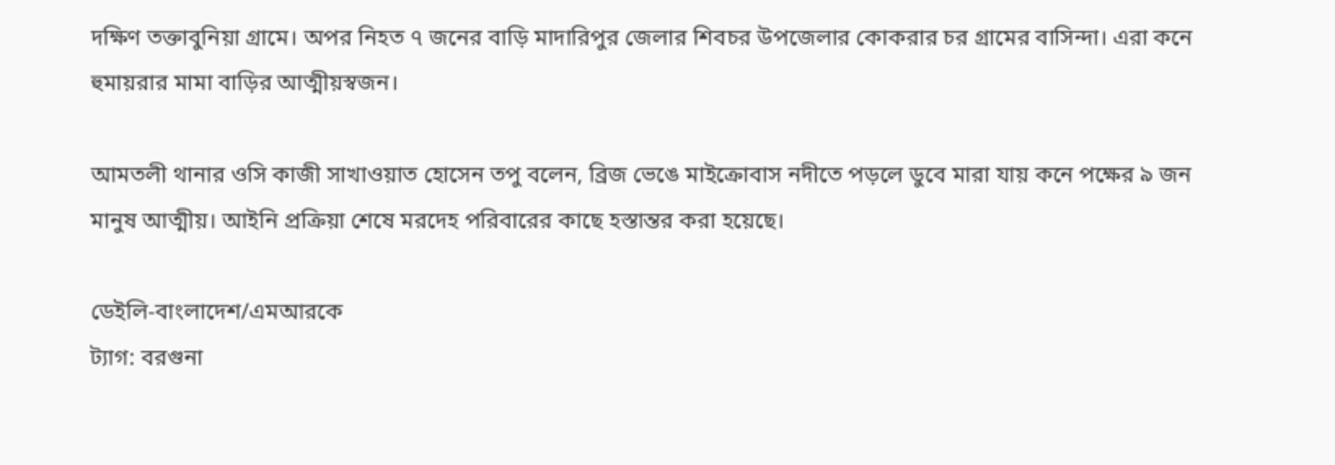দক্ষিণ তক্তাবুনিয়া গ্রামে। অপর নিহত ৭ জনের বাড়ি মাদারিপুর জেলার শিবচর উপজেলার কোকরার চর গ্রামের বাসিন্দা। এরা কনে হুমায়রার মামা বাড়ির আত্মীয়স্বজন।

আমতলী থানার ওসি কাজী সাখাওয়াত হোসেন তপু বলেন, ব্রিজ ভেঙে মাইক্রোবাস নদীতে পড়লে ডুবে মারা যায় কনে পক্ষের ৯ জন মানুষ আত্মীয়। আইনি প্রক্রিয়া শেষে মরদেহ পরিবারের কাছে হস্তান্তর করা হয়েছে।

ডেইলি-বাংলাদেশ/এমআরকে
ট্যাগ: বরগুনা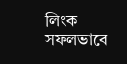লিংক সফলভাবে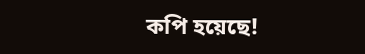কপি হয়েছে!